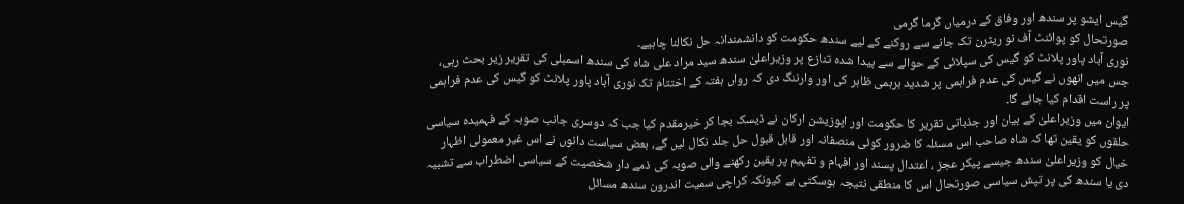گیس ایشو پر سندھ اور وفاق کے درمیاں گرما گرمی
صورتحال کو پوائنٹ آف نو ریٹرن تک جانے سے روکنے کے لیے سندھ حکومت کو دانشمندانہ حل نکالنا چاہیے۔
نوری آباد پاور پلانٹ کو گیس کی سپلائی کے حوالے سے پیدا شدہ تنازع پر وزیراعلیٰ سندھ سید مراد علی شاہ کی سندھ اسمبلی کی تقریر زیر بحث رہی، جس میں انھوں نے گیس کی عدم فراہمی پر شدید برہمی ظاہر کی اور وارننگ دی کہ رواں ہفتہ کے اختتام تک نوری آباد پاور پلانٹ کو گیس کی عدم فراہمی پر راست اقدام کیا جائے گا۔
ایوان میں وزیراعلیٰ کے بیان اور جذباتی تقریر کا حکومت اور اپوزیشن ارکان نے ڈیسک بجا کر خیرمقدم کیا جب کہ دوسری جانب صوبہ کے فہمیدہ سیاسی حلقوں کو یقین تھا کہ شاہ صاحب اس مسئلہ کا ضرور کوئی منصفانہ اور قابل قبول حل جلد نکال لیں گے، بعض سیاست دانوں نے اس غیر معمولی اظہار خیال کو وزیراعلیٰ سندھ جیسے پیکر عجز ، اعتدال پسند اور افہام و تفہیم پر یقین رکھنے والی صوبہ کی ذمے دار شخصیت کے سیاسی اضطراب سے تشبیہ دی یا سندھ کی پر تپش سیاسی صورتحال اس کا منطقی نتیجہ ہوسکتی ہے کیونکہ کراچی سمیت اندرون سندھ مسائل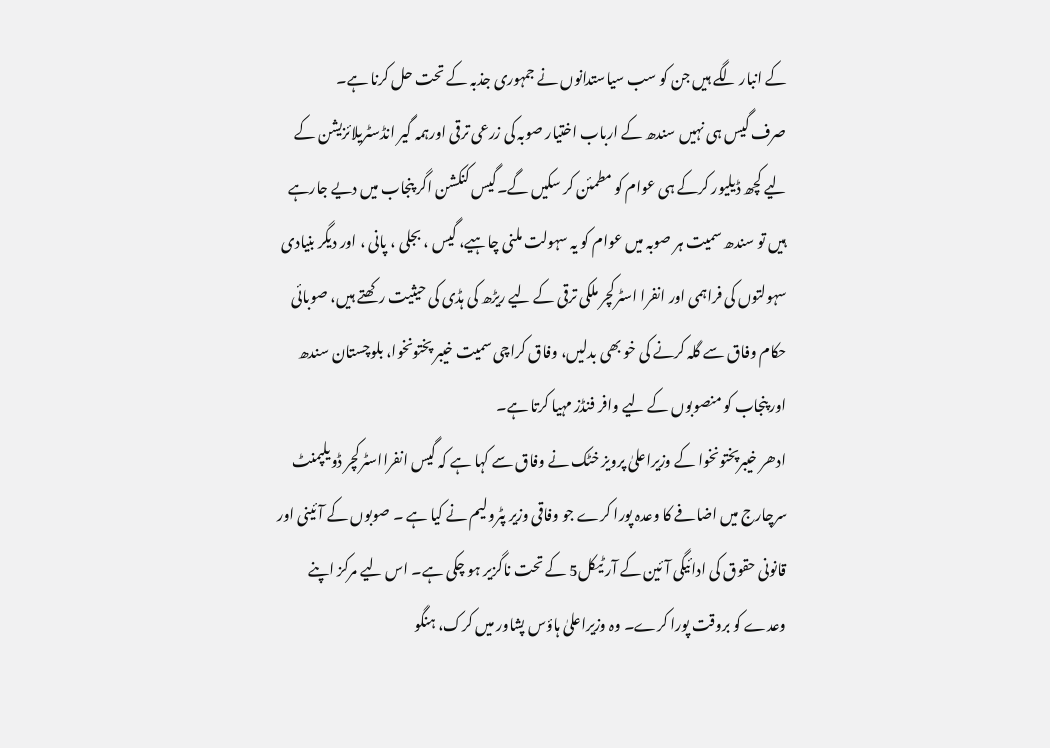کے انبار لگے ہیں جن کو سب سیاستدانوں نے جمہوری جذبہ کے تحت حل کرنا ہے۔
صرف گیس ہی نہیں سندھ کے ارباب اختیار صوبہ کی زرعی ترقی اورہمہ گیر انڈسٹریلائزیشن کے لیے کچھ ڈیلیور کرکے ہی عوام کو مطمئن کر سکیں گے۔گیس کنکشن اگر پنجاب میں دیے جارہے ہیں تو سندھ سمیت ہر صوبہ میں عوام کو یہ سہولت ملنی چاہیے، گیس ، بجلی ، پانی ، اور دیگر بنیادی سہولتوں کی فراہمی اور انفرا اسٹرکچر ملکی ترقی کے لیے ریڑھ کی ہڈی کی حیثیت رکھتے ہیں، صوبائی حکام وفاق سے گلہ کرنے کی خو بھی بدلیں، وفاق کراچی سمیت خیبر پختونخوا، بلوچستان سندھ اور پنجاب کو منصوبوں کے لیے وافر فنڈز مہیا کرتا ہے۔
ادھر خیبرپختونخوا کے وزیراعلیٰ پرویز خٹک نے وفاق سے کہا ہے کہ گیس انفرااسٹرکچر ڈویلپمنٹ سرچارج میں اضافے کا وعدہ پورا کرے جو وفاقی وزیر پٹرولیم نے کیا ہے ۔ صوبوں کے آئینی اور قانونی حقوق کی ادائیگی آئین کے آر ٹیکل5 کے تحت ناگزیر ہو چکی ہے۔ اس لیے مرکز اپنے وعدے کو بروقت پورا کرے۔ وہ وزیراعلیٰ ہاؤس پشاور میں کرک، ہنگو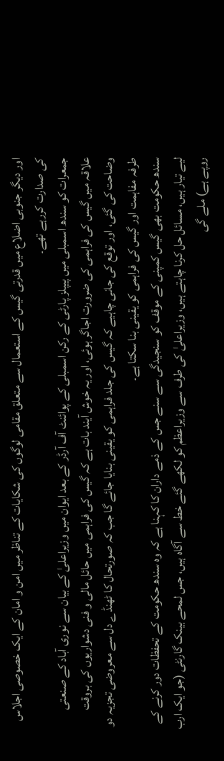اور دیگر جنوبی اضلاع میں قدرتی گیس کے استعمال سے متعلق مقامی لوگوں کی شکایات کے تناظر میں امن و امان کے ایک خصوصی اجلاس کی صدارت کررہے تھے۔
جمعرات کو سندھ اسمبلی میں پیپلز پارٹی کے رکن اسمبلی کے پوائنٹ آف آرڈر کے بعد ایوان میں وزیراعلیٰ کے بیان سے نوری آباد کے صنعتی علاقہ میں گیس کی فراہمی کی ضرورت اجاگر ہوئی، اور یہ خوش آیند بات ہے کہ گیس کی فراہمی میں حائل مالی و فنی دشواریوں کی بروقت وضاحت کی گئی، اور توقع کی جانی چاہیے کہ گیس کی جلد فراہمی کو یقینی بنایا جائے گا جب کہ صورتحال کا ٹھنڈے دل سے معروضی تجزیہ دو طرفہ مفاہمت اور گیس کی فراہمی کو یقینی بنا سکتا ہے۔
سندھ حکومت بھی گیس کمپنی کے موقف کو سنجیدگی سے سنے جس کے ذمے داران کا کہنا ہے کہ وہ سندھ حکومت کے تحفظات دور کرنے کے لیے تیار ہیں، مسائل حل کرنا چاہتے ہیں، وزیراعلیٰ کی طرف سے وزیراعظم کو لکھے گئے خط سے آگاہ ہیں، جس لمحے بینک گارنٹی (جو ایک ارب روپے ہے) ملے گی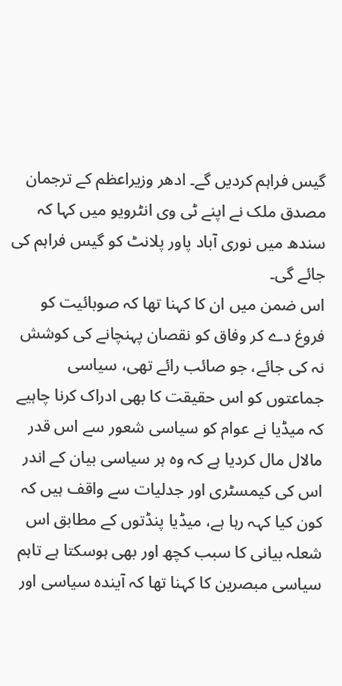گیس فراہم کردیں گے۔ ادھر وزیراعظم کے ترجمان مصدق ملک نے اپنے ٹی وی انٹرویو میں کہا کہ سندھ میں نوری آباد پاور پلانٹ کو گیس فراہم کی جائے گی۔
اس ضمن میں ان کا کہنا تھا کہ صوبائیت کو فروغ دے کر وفاق کو نقصان پہنچانے کی کوشش نہ کی جائے، جو صائب رائے تھی، سیاسی جماعتوں کو اس حقیقت کا بھی ادراک کرنا چاہیے کہ میڈیا نے عوام کو سیاسی شعور سے اس قدر مالال مال کردیا ہے کہ وہ ہر سیاسی بیان کے اندر اس کی کیمسٹری اور جدلیات سے واقف ہیں کہ کون کیا کہہ رہا ہے، میڈیا پنڈتوں کے مطابق اس شعلہ بیانی کا سبب کچھ اور بھی ہوسکتا ہے تاہم سیاسی مبصرین کا کہنا تھا کہ آیندہ سیاسی اور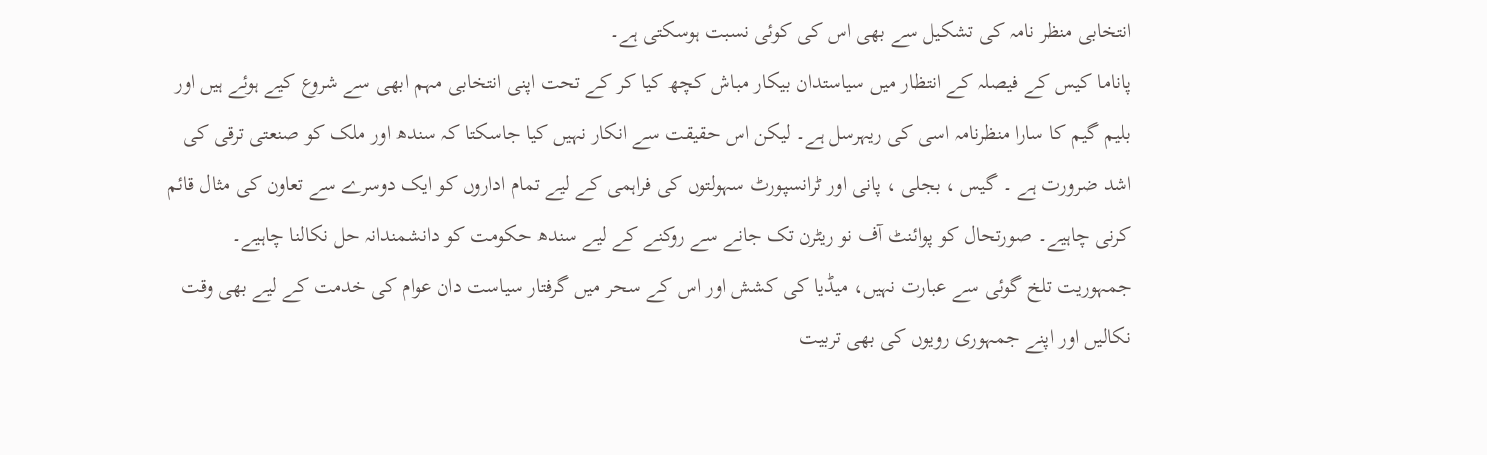انتخابی منظر نامہ کی تشکیل سے بھی اس کی کوئی نسبت ہوسکتی ہے۔
پاناما کیس کے فیصلہ کے انتظار میں سیاستدان بیکار مباش کچھ کیا کر کے تحت اپنی انتخابی مہم ابھی سے شروع کیے ہوئے ہیں اور بلیم گیم کا سارا منظرنامہ اسی کی ریہرسل ہے۔ لیکن اس حقیقت سے انکار نہیں کیا جاسکتا کہ سندھ اور ملک کو صنعتی ترقی کی اشد ضرورت ہے ۔ گیس ، بجلی ، پانی اور ٹرانسپورٹ سہولتوں کی فراہمی کے لیے تمام اداروں کو ایک دوسرے سے تعاون کی مثال قائم کرنی چاہیے۔ صورتحال کو پوائنٹ آف نو ریٹرن تک جانے سے روکنے کے لیے سندھ حکومت کو دانشمندانہ حل نکالنا چاہیے۔
جمہوریت تلخ گوئی سے عبارت نہیں، میڈیا کی کشش اور اس کے سحر میں گرفتار سیاست دان عوام کی خدمت کے لیے بھی وقت نکالیں اور اپنے جمہوری رویوں کی بھی تربیت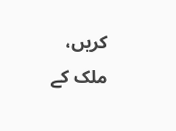کریں، ملک کے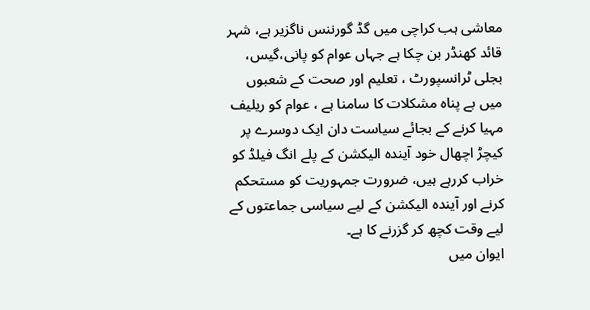معاشی ہب کراچی میں گڈ گورننس ناگزیر ہے، شہر قائد کھنڈر بن چکا ہے جہاں عوام کو پانی،گیس، بجلی ٹرانسپورٹ ، تعلیم اور صحت کے شعبوں میں بے پناہ مشکلات کا سامنا ہے ، عوام کو ریلیف مہیا کرنے کے بجائے سیاست دان ایک دوسرے پر کیچڑ اچھال خود آیندہ الیکشن کے پلے انگ فیلڈ کو خراب کررہے ہیں، ضرورت جمہوریت کو مستحکم کرنے اور آیندہ الیکشن کے لیے سیاسی جماعتوں کے لیے وقت کچھ کر گزرنے کا ہے۔
ایوان میں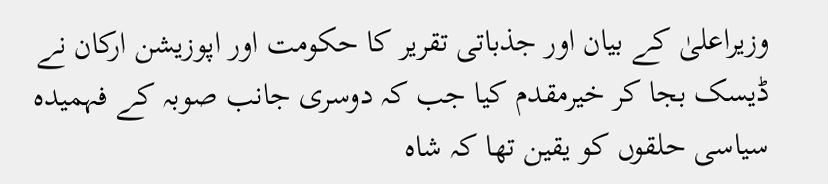وزیراعلیٰ کے بیان اور جذباتی تقریر کا حکومت اور اپوزیشن ارکان نے ڈیسک بجا کر خیرمقدم کیا جب کہ دوسری جانب صوبہ کے فہمیدہ سیاسی حلقوں کو یقین تھا کہ شاہ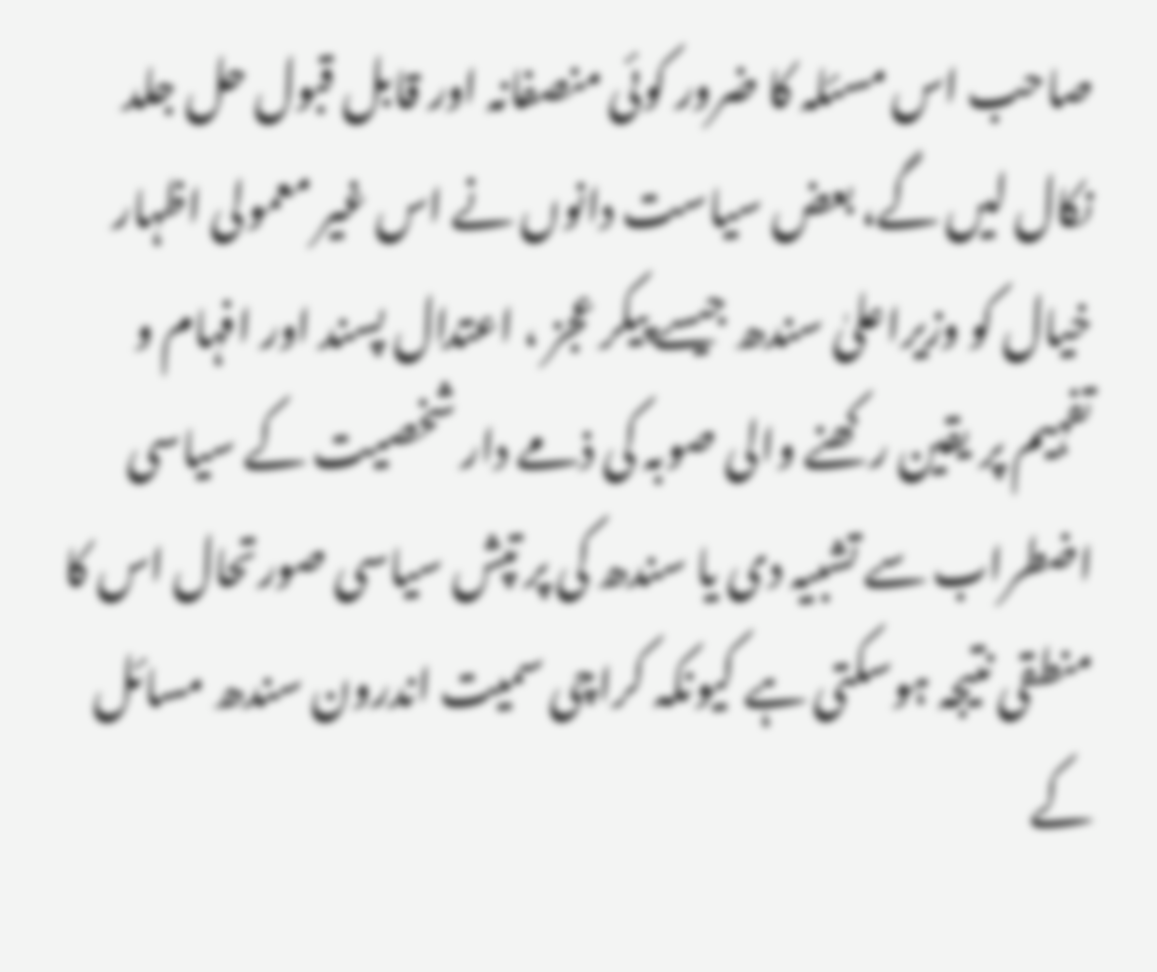صاحب اس مسئلہ کا ضرور کوئی منصفانہ اور قابل قبول حل جلد نکال لیں گے، بعض سیاست دانوں نے اس غیر معمولی اظہار خیال کو وزیراعلیٰ سندھ جیسے پیکر عجز ، اعتدال پسند اور افہام و تفہیم پر یقین رکھنے والی صوبہ کی ذمے دار شخصیت کے سیاسی اضطراب سے تشبیہ دی یا سندھ کی پر تپش سیاسی صورتحال اس کا منطقی نتیجہ ہوسکتی ہے کیونکہ کراچی سمیت اندرون سندھ مسائل کے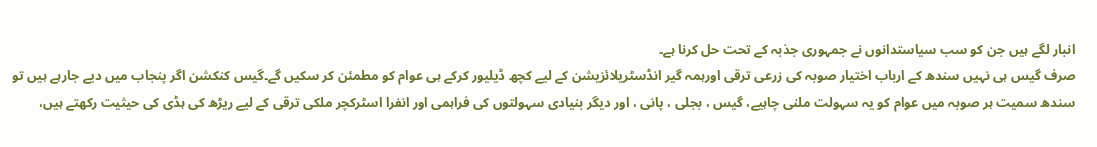انبار لگے ہیں جن کو سب سیاستدانوں نے جمہوری جذبہ کے تحت حل کرنا ہے۔
صرف گیس ہی نہیں سندھ کے ارباب اختیار صوبہ کی زرعی ترقی اورہمہ گیر انڈسٹریلائزیشن کے لیے کچھ ڈیلیور کرکے ہی عوام کو مطمئن کر سکیں گے۔گیس کنکشن اگر پنجاب میں دیے جارہے ہیں تو سندھ سمیت ہر صوبہ میں عوام کو یہ سہولت ملنی چاہیے، گیس ، بجلی ، پانی ، اور دیگر بنیادی سہولتوں کی فراہمی اور انفرا اسٹرکچر ملکی ترقی کے لیے ریڑھ کی ہڈی کی حیثیت رکھتے ہیں،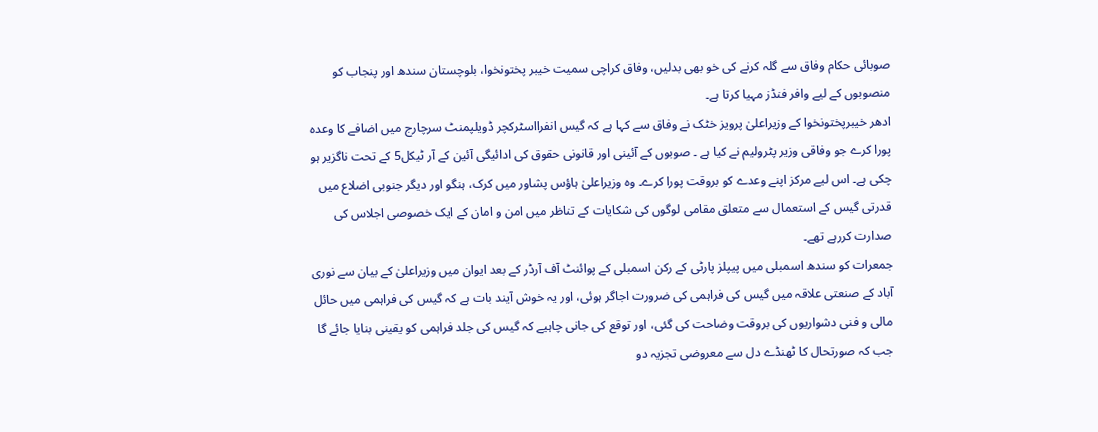صوبائی حکام وفاق سے گلہ کرنے کی خو بھی بدلیں، وفاق کراچی سمیت خیبر پختونخوا، بلوچستان سندھ اور پنجاب کو منصوبوں کے لیے وافر فنڈز مہیا کرتا ہے۔
ادھر خیبرپختونخوا کے وزیراعلیٰ پرویز خٹک نے وفاق سے کہا ہے کہ گیس انفرااسٹرکچر ڈویلپمنٹ سرچارج میں اضافے کا وعدہ پورا کرے جو وفاقی وزیر پٹرولیم نے کیا ہے ۔ صوبوں کے آئینی اور قانونی حقوق کی ادائیگی آئین کے آر ٹیکل5 کے تحت ناگزیر ہو چکی ہے۔ اس لیے مرکز اپنے وعدے کو بروقت پورا کرے۔ وہ وزیراعلیٰ ہاؤس پشاور میں کرک، ہنگو اور دیگر جنوبی اضلاع میں قدرتی گیس کے استعمال سے متعلق مقامی لوگوں کی شکایات کے تناظر میں امن و امان کے ایک خصوصی اجلاس کی صدارت کررہے تھے۔
جمعرات کو سندھ اسمبلی میں پیپلز پارٹی کے رکن اسمبلی کے پوائنٹ آف آرڈر کے بعد ایوان میں وزیراعلیٰ کے بیان سے نوری آباد کے صنعتی علاقہ میں گیس کی فراہمی کی ضرورت اجاگر ہوئی، اور یہ خوش آیند بات ہے کہ گیس کی فراہمی میں حائل مالی و فنی دشواریوں کی بروقت وضاحت کی گئی، اور توقع کی جانی چاہیے کہ گیس کی جلد فراہمی کو یقینی بنایا جائے گا جب کہ صورتحال کا ٹھنڈے دل سے معروضی تجزیہ دو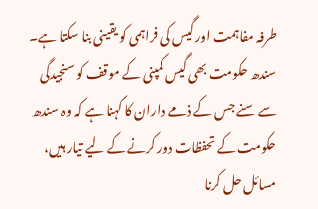طرفہ مفاہمت اور گیس کی فراہمی کو یقینی بنا سکتا ہے۔
سندھ حکومت بھی گیس کمپنی کے موقف کو سنجیدگی سے سنے جس کے ذمے داران کا کہنا ہے کہ وہ سندھ حکومت کے تحفظات دور کرنے کے لیے تیار ہیں، مسائل حل کرنا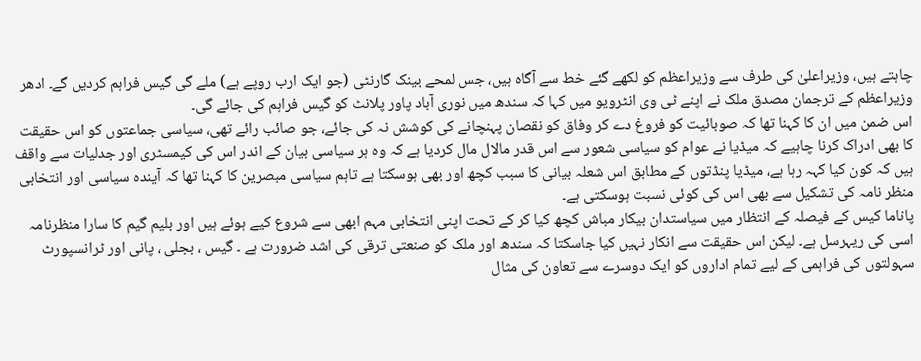چاہتے ہیں، وزیراعلیٰ کی طرف سے وزیراعظم کو لکھے گئے خط سے آگاہ ہیں، جس لمحے بینک گارنٹی (جو ایک ارب روپے ہے) ملے گی گیس فراہم کردیں گے۔ ادھر وزیراعظم کے ترجمان مصدق ملک نے اپنے ٹی وی انٹرویو میں کہا کہ سندھ میں نوری آباد پاور پلانٹ کو گیس فراہم کی جائے گی۔
اس ضمن میں ان کا کہنا تھا کہ صوبائیت کو فروغ دے کر وفاق کو نقصان پہنچانے کی کوشش نہ کی جائے، جو صائب رائے تھی، سیاسی جماعتوں کو اس حقیقت کا بھی ادراک کرنا چاہیے کہ میڈیا نے عوام کو سیاسی شعور سے اس قدر مالال مال کردیا ہے کہ وہ ہر سیاسی بیان کے اندر اس کی کیمسٹری اور جدلیات سے واقف ہیں کہ کون کیا کہہ رہا ہے، میڈیا پنڈتوں کے مطابق اس شعلہ بیانی کا سبب کچھ اور بھی ہوسکتا ہے تاہم سیاسی مبصرین کا کہنا تھا کہ آیندہ سیاسی اور انتخابی منظر نامہ کی تشکیل سے بھی اس کی کوئی نسبت ہوسکتی ہے۔
پاناما کیس کے فیصلہ کے انتظار میں سیاستدان بیکار مباش کچھ کیا کر کے تحت اپنی انتخابی مہم ابھی سے شروع کیے ہوئے ہیں اور بلیم گیم کا سارا منظرنامہ اسی کی ریہرسل ہے۔ لیکن اس حقیقت سے انکار نہیں کیا جاسکتا کہ سندھ اور ملک کو صنعتی ترقی کی اشد ضرورت ہے ۔ گیس ، بجلی ، پانی اور ٹرانسپورٹ سہولتوں کی فراہمی کے لیے تمام اداروں کو ایک دوسرے سے تعاون کی مثال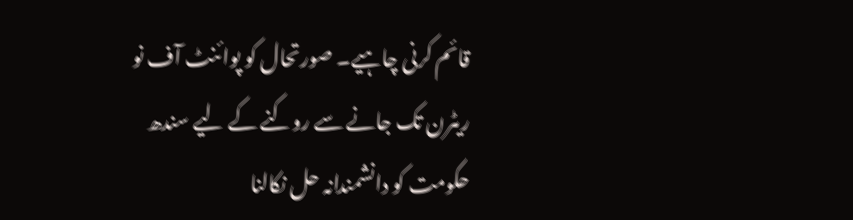قائم کرنی چاہیے۔ صورتحال کو پوائنٹ آف نو ریٹرن تک جانے سے روکنے کے لیے سندھ حکومت کو دانشمندانہ حل نکالنا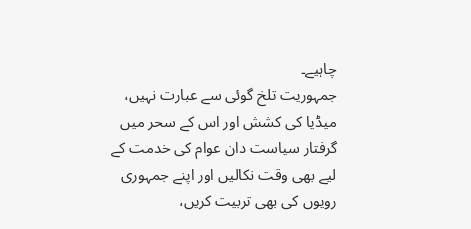چاہیے۔
جمہوریت تلخ گوئی سے عبارت نہیں، میڈیا کی کشش اور اس کے سحر میں گرفتار سیاست دان عوام کی خدمت کے لیے بھی وقت نکالیں اور اپنے جمہوری رویوں کی بھی تربیت کریں،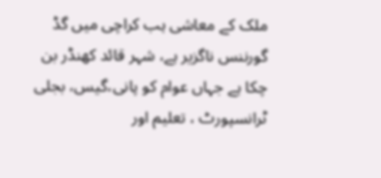ملک کے معاشی ہب کراچی میں گڈ گورننس ناگزیر ہے، شہر قائد کھنڈر بن چکا ہے جہاں عوام کو پانی،گیس، بجلی ٹرانسپورٹ ، تعلیم اور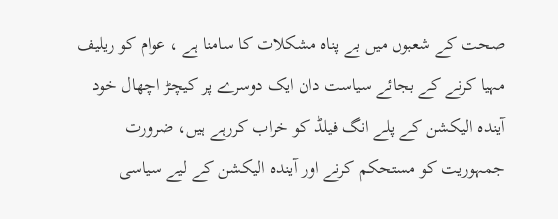صحت کے شعبوں میں بے پناہ مشکلات کا سامنا ہے ، عوام کو ریلیف مہیا کرنے کے بجائے سیاست دان ایک دوسرے پر کیچڑ اچھال خود آیندہ الیکشن کے پلے انگ فیلڈ کو خراب کررہے ہیں، ضرورت جمہوریت کو مستحکم کرنے اور آیندہ الیکشن کے لیے سیاسی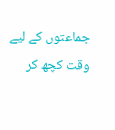جماعتوں کے لیے وقت کچھ کر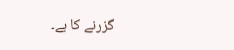گزرنے کا ہے۔